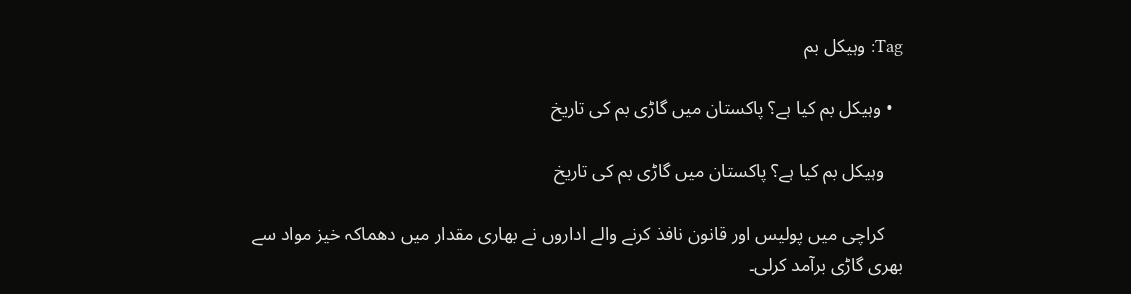Tag: وہیکل بم

  • وہیکل بم کیا ہے؟ پاکستان میں گاڑی بم کی تاریخ

    وہیکل بم کیا ہے؟ پاکستان میں گاڑی بم کی تاریخ

    کراچی میں پولیس اور قانون نافذ کرنے والے اداروں نے بھاری مقدار میں دھماکہ خیز مواد سے بھری گاڑی برآمد کرلی۔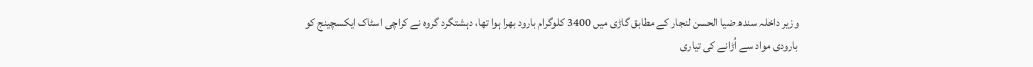وزیر داخلہ سندھ ضیا الحسن لنجار کے مطابق گاڑی میں 3400 کلوگرام بارود بھرا ہوا تھا، دہشتگرد گروہ نے کراچی اسٹاک ایکسچینج کو بارودی مواد سے اُڑانے کی تیاری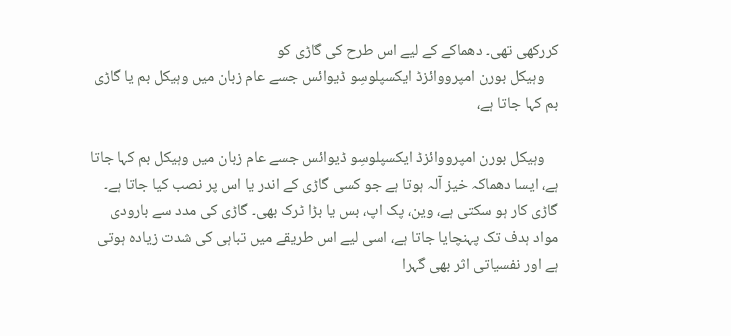کررکھی تھی۔ دھماکے کے لیے اس طرح کی گاڑی کو
    وہیکل بورن امپرووائزڈ ایکسپلوسِو ڈیوائس جسے عام زبان میں وہیکل بم یا گاڑی بم کہا جاتا ہے،

    وہیکل بورن امپرووائزڈ ایکسپلوسِو ڈیوائس جسے عام زبان میں وہیکل بم کہا جاتا ہے، ایسا دھماکہ خیز آلہ ہوتا ہے جو کسی گاڑی کے اندر یا اس پر نصب کیا جاتا ہے۔ گاڑی کار ہو سکتی ہے، وین، پک اپ، بس یا بڑا ٹرک بھی۔ گاڑی کی مدد سے بارودی مواد ہدف تک پہنچایا جاتا ہے، اسی لیے اس طریقے میں تباہی کی شدت زیادہ ہوتی ہے اور نفسیاتی اثر بھی گہرا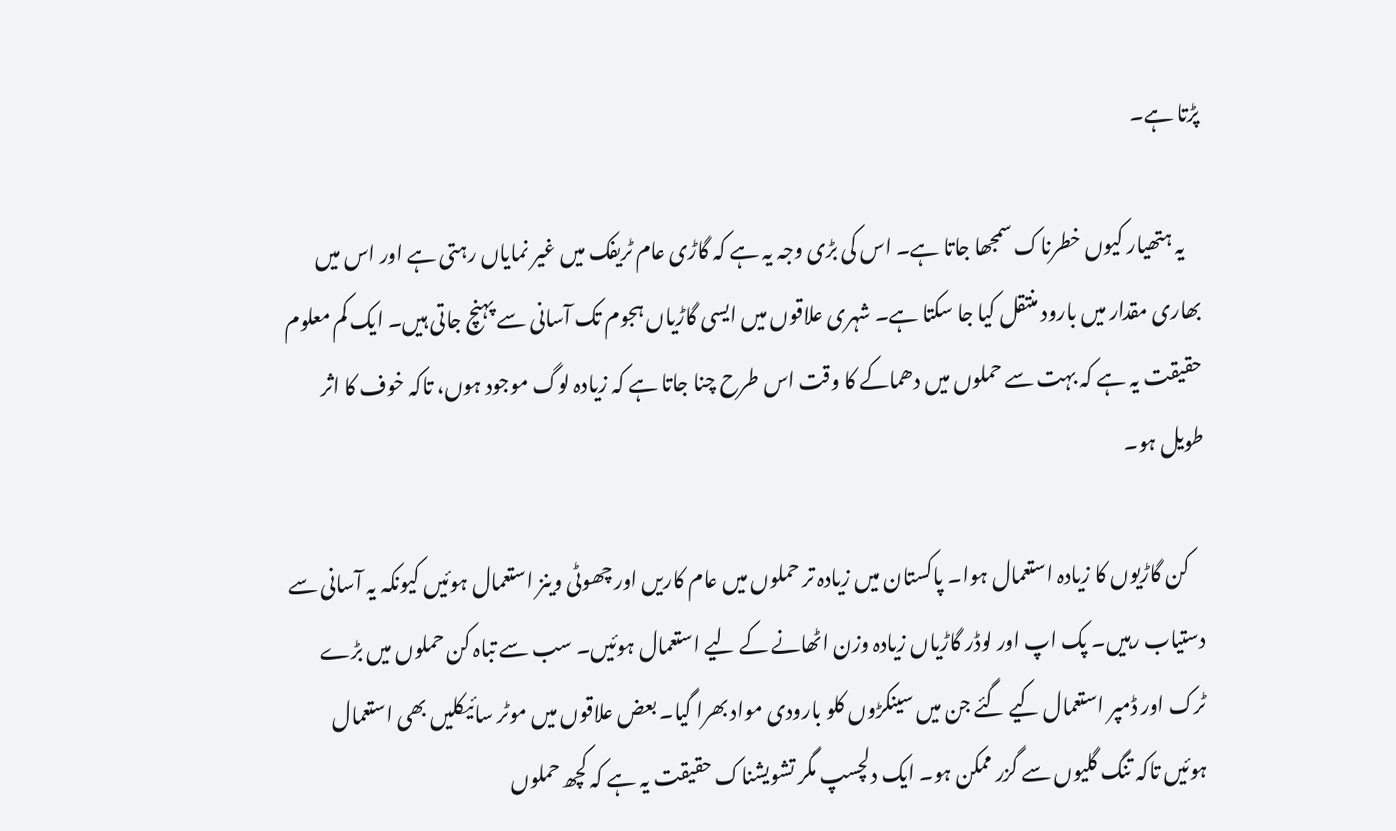پڑتا ہے۔

    یہ ہتھیار کیوں خطرناک سمجھا جاتا ہے۔ اس کی بڑی وجہ یہ ہے کہ گاڑی عام ٹریفک میں غیر نمایاں رہتی ہے اور اس میں بھاری مقدار میں بارود منتقل کیا جا سکتا ہے۔ شہری علاقوں میں ایسی گاڑیاں ہجوم تک آسانی سے پہنچ جاتی ہیں۔ ایک کم معلوم حقیقت یہ ہے کہ بہت سے حملوں میں دھماکے کا وقت اس طرح چنا جاتا ہے کہ زیادہ لوگ موجود ہوں، تاکہ خوف کا اثر طویل ہو۔

    کن گاڑیوں کا زیادہ استعمال ہوا۔ پاکستان میں زیادہ تر حملوں میں عام کاریں اور چھوٹی وینز استعمال ہوئیں کیونکہ یہ آسانی سے دستیاب رہیں۔ پک اپ اور لوڈر گاڑیاں زیادہ وزن اٹھانے کے لیے استعمال ہوئیں۔ سب سے تباہ کن حملوں میں بڑے ٹرک اور ڈمپر استعمال کیے گئے جن میں سینکڑوں کلو بارودی مواد بھرا گیا۔ بعض علاقوں میں موٹر سائیکلیں بھی استعمال ہوئیں تاکہ تنگ گلیوں سے گزر ممکن ہو۔ ایک دلچسپ مگر تشویشناک حقیقت یہ ہے کہ کچھ حملوں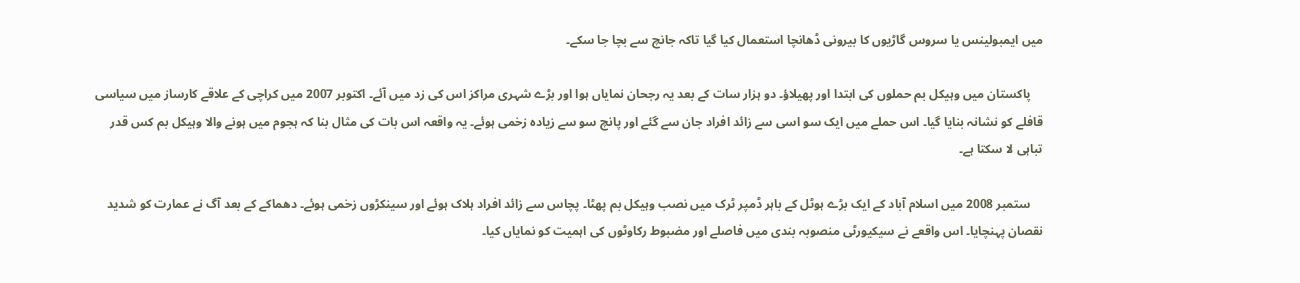میں ایمبولینس یا سروس گاڑیوں کا بیرونی ڈھانچا استعمال کیا گیا تاکہ جانچ سے بچا جا سکے۔

    پاکستان میں وہیکل بم حملوں کی ابتدا اور پھیلاؤ۔ دو ہزار سات کے بعد یہ رجحان نمایاں ہوا اور بڑے شہری مراکز اس کی زد میں آئے۔ اکتوبر 2007 میں کراچی کے علاقے کارساز میں سیاسی قافلے کو نشانہ بنایا گیا۔ اس حملے میں ایک سو اسی سے زائد افراد جان سے گئے اور پانچ سو سے زیادہ زخمی ہوئے۔ یہ واقعہ اس بات کی مثال بنا کہ ہجوم میں ہونے والا وہیکل بم کس قدر تباہی لا سکتا ہے۔

    ستمبر 2008 میں اسلام آباد کے ایک بڑے ہوٹل کے باہر ڈمپر ٹرک میں نصب وہیکل بم پھٹا۔ پچاس سے زائد افراد ہلاک ہوئے اور سینکڑوں زخمی ہوئے۔ دھماکے کے بعد آگ نے عمارت کو شدید نقصان پہنچایا۔ اس واقعے نے سیکیورٹی منصوبہ بندی میں فاصلے اور مضبوط رکاوٹوں کی اہمیت کو نمایاں کیا۔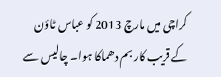کراچی میں مارچ 2013 کو عباس ٹاؤن کے قریب کار بم دھماکا ہوا۔ چالیس سے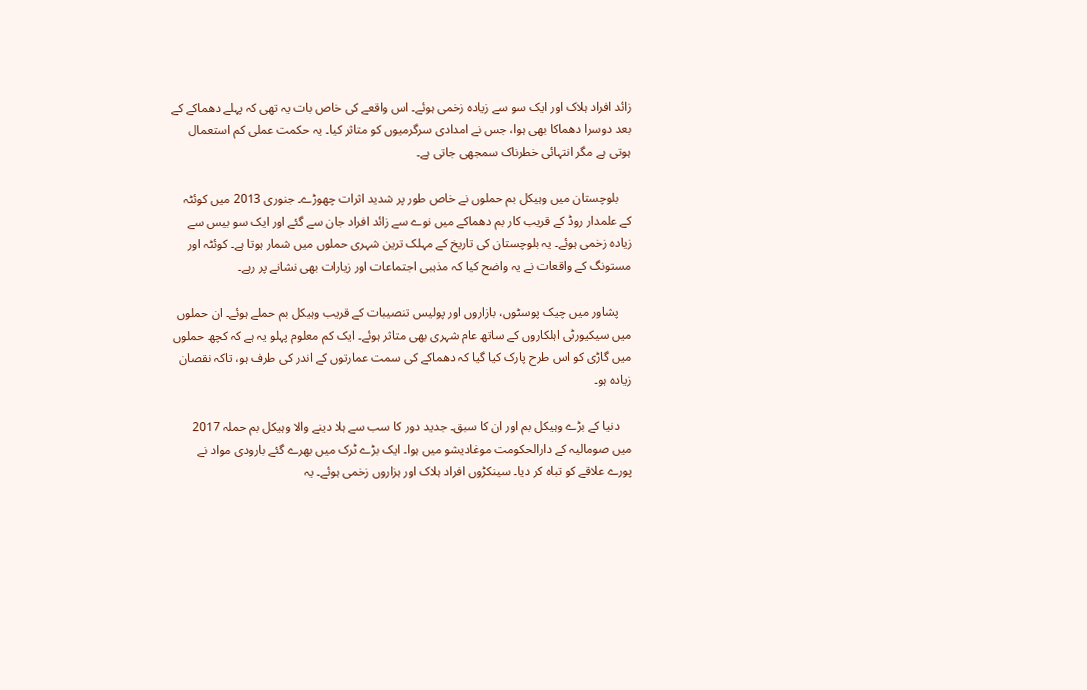زائد افراد ہلاک اور ایک سو سے زیادہ زخمی ہوئے۔ اس واقعے کی خاص بات یہ تھی کہ پہلے دھماکے کے بعد دوسرا دھماکا بھی ہوا، جس نے امدادی سرگرمیوں کو متاثر کیا۔ یہ حکمت عملی کم استعمال ہوتی ہے مگر انتہائی خطرناک سمجھی جاتی ہے۔

    بلوچستان میں وہیکل بم حملوں نے خاص طور پر شدید اثرات چھوڑے۔ جنوری 2013 میں کوئٹہ کے علمدار روڈ کے قریب کار بم دھماکے میں نوے سے زائد افراد جان سے گئے اور ایک سو بیس سے زیادہ زخمی ہوئے۔ یہ بلوچستان کی تاریخ کے مہلک ترین شہری حملوں میں شمار ہوتا ہے۔ کوئٹہ اور مستونگ کے واقعات نے یہ واضح کیا کہ مذہبی اجتماعات اور زیارات بھی نشانے پر رہے۔

    پشاور میں چیک پوسٹوں، بازاروں اور پولیس تنصیبات کے قریب وہیکل بم حملے ہوئے۔ ان حملوں میں سیکیورٹی اہلکاروں کے ساتھ عام شہری بھی متاثر ہوئے۔ ایک کم معلوم پہلو یہ ہے کہ کچھ حملوں میں گاڑی کو اس طرح پارک کیا گیا کہ دھماکے کی سمت عمارتوں کے اندر کی طرف ہو، تاکہ نقصان زیادہ ہو۔

    دنیا کے بڑے وہیکل بم اور ان کا سبق۔ جدید دور کا سب سے ہلا دینے والا وہیکل بم حملہ 2017 میں صومالیہ کے دارالحکومت موغادیشو میں ہوا۔ ایک بڑے ٹرک میں بھرے گئے بارودی مواد نے پورے علاقے کو تباہ کر دیا۔ سینکڑوں افراد ہلاک اور ہزاروں زخمی ہوئے۔ یہ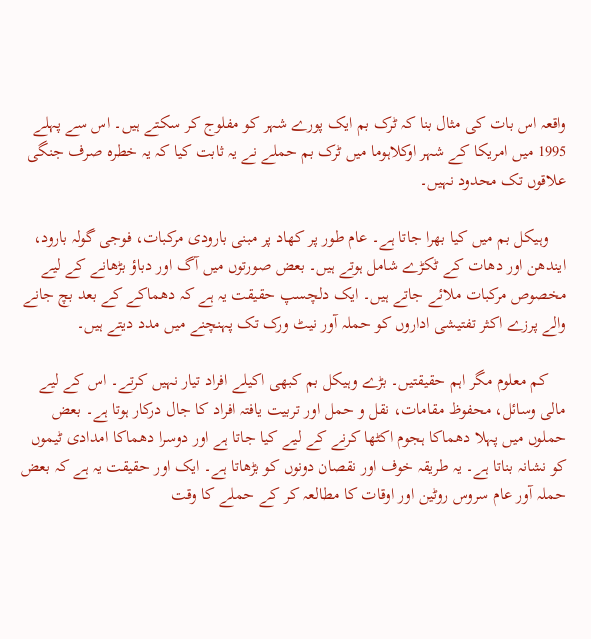واقعہ اس بات کی مثال بنا کہ ٹرک بم ایک پورے شہر کو مفلوج کر سکتے ہیں۔ اس سے پہلے 1995 میں امریکا کے شہر اوکلاہوما میں ٹرک بم حملے نے یہ ثابت کیا کہ یہ خطرہ صرف جنگی علاقوں تک محدود نہیں۔

    وہیکل بم میں کیا بھرا جاتا ہے۔ عام طور پر کھاد پر مبنی بارودی مرکبات، فوجی گولہ بارود، ایندھن اور دھات کے ٹکڑے شامل ہوتے ہیں۔ بعض صورتوں میں آگ اور دباؤ بڑھانے کے لیے مخصوص مرکبات ملائے جاتے ہیں۔ ایک دلچسپ حقیقت یہ ہے کہ دھماکے کے بعد بچ جانے والے پرزے اکثر تفتیشی اداروں کو حملہ آور نیٹ ورک تک پہنچنے میں مدد دیتے ہیں۔

    کم معلوم مگر اہم حقیقتیں۔ بڑے وہیکل بم کبھی اکیلے افراد تیار نہیں کرتے۔ اس کے لیے مالی وسائل، محفوظ مقامات، نقل و حمل اور تربیت یافتہ افراد کا جال درکار ہوتا ہے۔ بعض حملوں میں پہلا دھماکا ہجوم اکٹھا کرنے کے لیے کیا جاتا ہے اور دوسرا دھماکا امدادی ٹیموں کو نشانہ بناتا ہے۔ یہ طریقہ خوف اور نقصان دونوں کو بڑھاتا ہے۔ ایک اور حقیقت یہ ہے کہ بعض حملہ آور عام سروس روٹین اور اوقات کا مطالعہ کر کے حملے کا وقت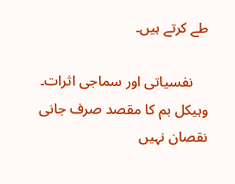طے کرتے ہیں۔

    نفسیاتی اور سماجی اثرات۔ وہیکل بم کا مقصد صرف جانی نقصان نہیں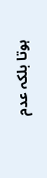ہوتا بلکہ عدم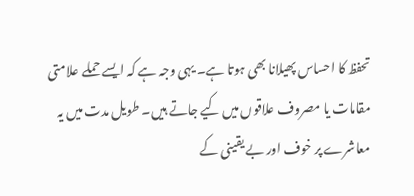تحفظ کا احساس پھیلانا بھی ہوتا ہے۔ یہی وجہ ہے کہ ایسے حملے علامتی مقامات یا مصروف علاقوں میں کیے جاتے ہیں۔ طویل مدت میں یہ معاشرے پر خوف اور بے یقینی کے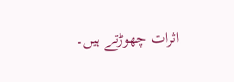اثرات چھوڑتے ہیں۔